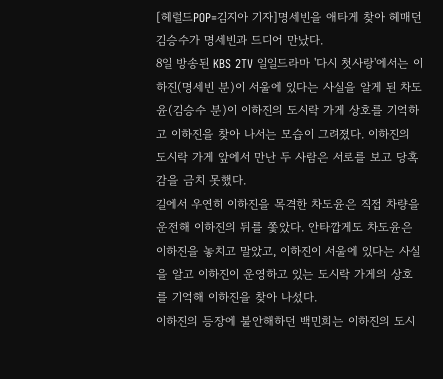[헤럴드POP=김지아 기자]명세빈을 애타게 찾아 헤매던 김승수가 명세빈과 드디어 만났다.
8일 방송된 KBS 2TV 일일드라마 '다시 첫사랑'에서는 이하진(명세빈 분)이 서울에 있다는 사실을 알게 된 차도윤(김승수 분)이 이하진의 도시락 가게 상호를 기억하고 이하진을 찾아 나서는 모습이 그려졌다. 이하진의 도시락 가게 앞에서 만난 두 사람은 서로를 보고 당혹감을 금치 못했다.
길에서 우연히 이하진을 목격한 차도윤은 직접 차량을 운전해 이하진의 뒤를 쫓았다. 안타깝게도 차도윤은 이하진을 놓치고 말았고, 이하진이 서울에 있다는 사실을 알고 이하진이 운영하고 있는 도시락 가게의 상호를 기억해 이하진을 찾아 나섰다.
이하진의 등장에 불안해하던 백민희는 이하진의 도시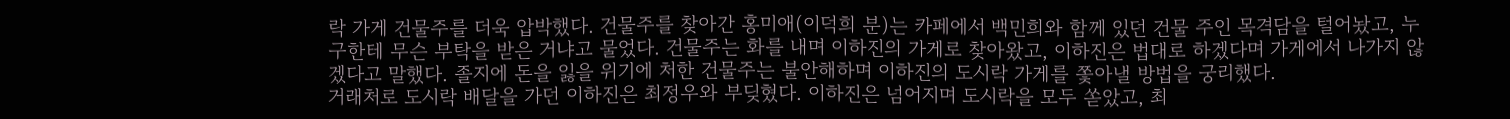락 가게 건물주를 더욱 압박했다. 건물주를 찾아간 홍미애(이덕희 분)는 카페에서 백민희와 함께 있던 건물 주인 목격담을 털어놨고, 누구한테 무슨 부탁을 받은 거냐고 물었다. 건물주는 화를 내며 이하진의 가게로 찾아왔고, 이하진은 법대로 하겠다며 가게에서 나가지 않겠다고 말했다. 졸지에 돈을 잃을 위기에 처한 건물주는 불안해하며 이하진의 도시락 가게를 쫓아낼 방법을 궁리했다.
거래처로 도시락 배달을 가던 이하진은 최정우와 부딪혔다. 이하진은 넘어지며 도시락을 모두 쏟았고, 최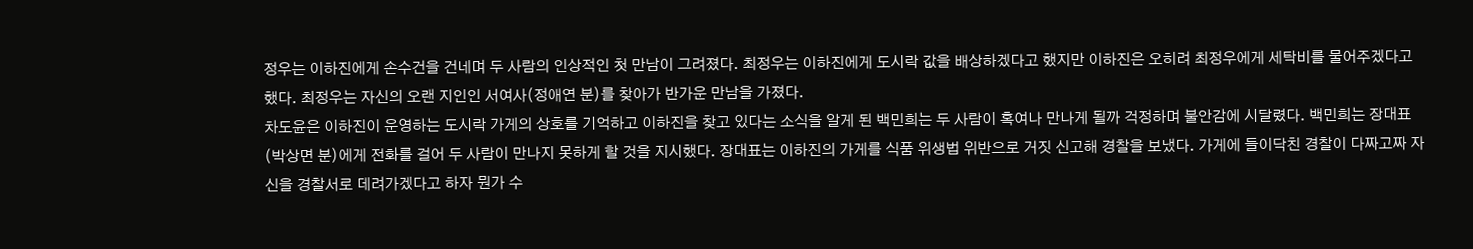정우는 이하진에게 손수건을 건네며 두 사람의 인상적인 첫 만남이 그려졌다. 최정우는 이하진에게 도시락 값을 배상하겠다고 했지만 이하진은 오히려 최정우에게 세탁비를 물어주겠다고 했다. 최정우는 자신의 오랜 지인인 서여사(정애연 분)를 찾아가 반가운 만남을 가졌다.
차도윤은 이하진이 운영하는 도시락 가게의 상호를 기억하고 이하진을 찾고 있다는 소식을 알게 된 백민희는 두 사람이 혹여나 만나게 될까 걱정하며 불안감에 시달렸다. 백민희는 장대표(박상면 분)에게 전화를 걸어 두 사람이 만나지 못하게 할 것을 지시했다. 장대표는 이하진의 가게를 식품 위생법 위반으로 거짓 신고해 경찰을 보냈다. 가게에 들이닥친 경찰이 다짜고짜 자신을 경찰서로 데려가겠다고 하자 뭔가 수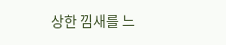상한 낌새를 느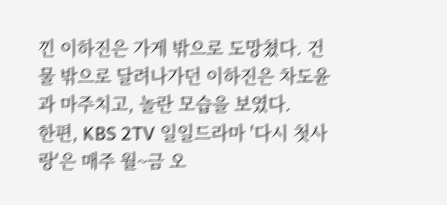낀 이하진은 가게 밖으로 도망쳤다. 건물 밖으로 달려나가던 이하진은 차도윤과 마주치고, 놀란 모습을 보였다.
한편, KBS 2TV 일일드라마 '다시 첫사랑'은 매주 월~금 오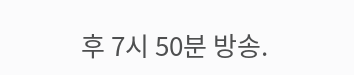후 7시 50분 방송.